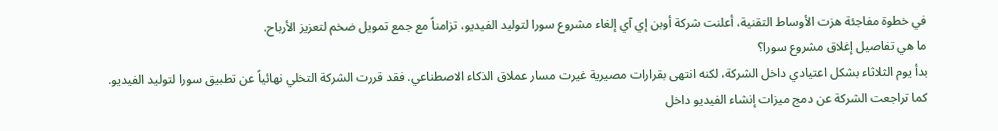في خطوة مفاجئة هزت الأوساط التقنية، أعلنت شركة أوبن إي آي إلغاء مشروع سورا لتوليد الفيديو، تزامناً مع جمع تمويل ضخم لتعزيز الأرباح.
ما هي تفاصيل إغلاق مشروع سورا؟
بدأ يوم الثلاثاء بشكل اعتيادي داخل الشركة، لكنه انتهى بقرارات مصيرية غيرت مسار عملاق الذكاء الاصطناعي. فقد قررت الشركة التخلي نهائياً عن تطبيق سورا لتوليد الفيديو.
كما تراجعت الشركة عن دمج ميزات إنشاء الفيديو داخل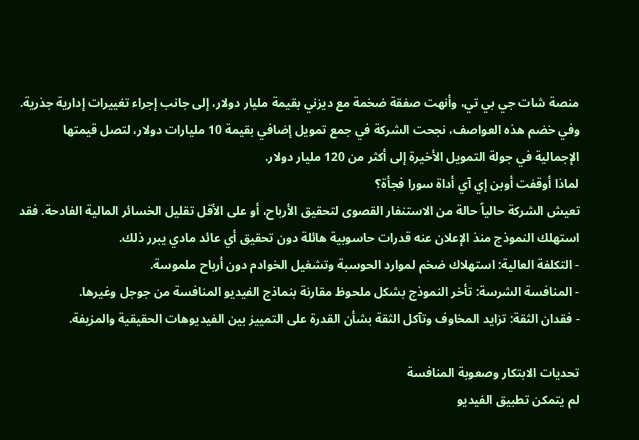منصة شات جي بي تي، وأنهت صفقة ضخمة مع ديزني بقيمة مليار دولار، إلى جانب إجراء تغييرات إدارية جذرية.
وفي خضم هذه العواصف، نجحت الشركة في جمع تمويل إضافي بقيمة 10 مليارات دولار، لتصل قيمتها الإجمالية في جولة التمويل الأخيرة إلى أكثر من 120 مليار دولار.
لماذا أوقفت أوبن إي آي أداة سورا فجأة؟
تعيش الشركة حالياً حالة من الاستنفار القصوى لتحقيق الأرباح، أو على الأقل تقليل الخسائر المالية الفادحة. فقد استهلك النموذج منذ الإعلان عنه قدرات حاسوبية هائلة دون تحقيق أي عائد مادي يبرر ذلك.
- التكلفة العالية: استهلاك ضخم لموارد الحوسبة وتشغيل الخوادم دون أرباح ملموسة.
- المنافسة الشرسة: تأخر النموذج بشكل ملحوظ مقارنة بنماذج الفيديو المنافسة من جوجل وغيرها.
- فقدان الثقة: تزايد المخاوف وتآكل الثقة بشأن القدرة على التمييز بين الفيديوهات الحقيقية والمزيفة.

تحديات الابتكار وصعوبة المنافسة
لم يتمكن تطبيق الفيديو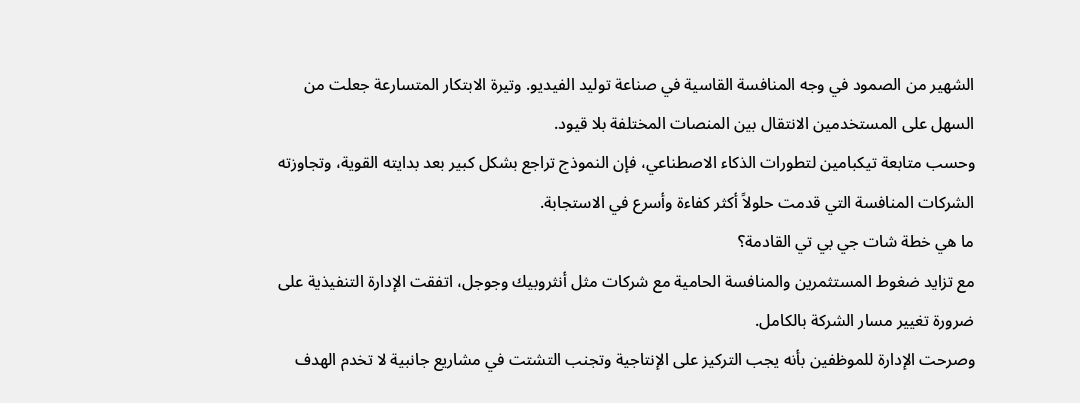الشهير من الصمود في وجه المنافسة القاسية في صناعة توليد الفيديو. وتيرة الابتكار المتسارعة جعلت من السهل على المستخدمين الانتقال بين المنصات المختلفة بلا قيود.
وحسب متابعة تيكبامين لتطورات الذكاء الاصطناعي، فإن النموذج تراجع بشكل كبير بعد بدايته القوية، وتجاوزته الشركات المنافسة التي قدمت حلولاً أكثر كفاءة وأسرع في الاستجابة.
ما هي خطة شات جي بي تي القادمة؟
مع تزايد ضغوط المستثمرين والمنافسة الحامية مع شركات مثل أنثروبيك وجوجل، اتفقت الإدارة التنفيذية على ضرورة تغيير مسار الشركة بالكامل.
وصرحت الإدارة للموظفين بأنه يجب التركيز على الإنتاجية وتجنب التشتت في مشاريع جانبية لا تخدم الهدف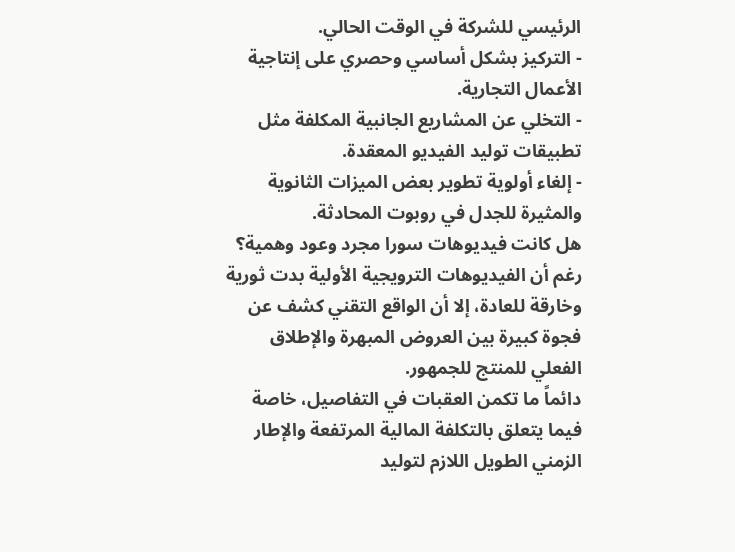الرئيسي للشركة في الوقت الحالي.
- التركيز بشكل أساسي وحصري على إنتاجية الأعمال التجارية.
- التخلي عن المشاريع الجانبية المكلفة مثل تطبيقات توليد الفيديو المعقدة.
- إلغاء أولوية تطوير بعض الميزات الثانوية والمثيرة للجدل في روبوت المحادثة.
هل كانت فيديوهات سورا مجرد وعود وهمية؟
رغم أن الفيديوهات الترويجية الأولية بدت ثورية وخارقة للعادة، إلا أن الواقع التقني كشف عن فجوة كبيرة بين العروض المبهرة والإطلاق الفعلي للمنتج للجمهور.
دائماً ما تكمن العقبات في التفاصيل، خاصة فيما يتعلق بالتكلفة المالية المرتفعة والإطار الزمني الطويل اللازم لتوليد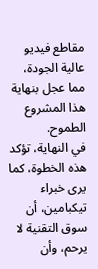مقاطع فيديو عالية الجودة، مما عجل بنهاية هذا المشروع الطموح.
في النهاية، تؤكد هذه الخطوة، كما يرى خبراء تيكبامين، أن سوق التقنية لا يرحم، وأن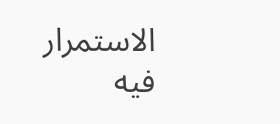الاستمرار فيه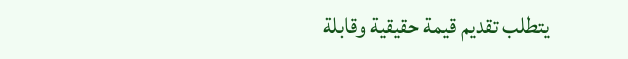يتطلب تقديم قيمة حقيقية وقابلة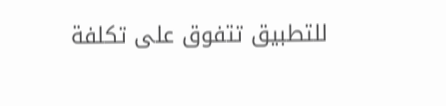للتطبيق تتفوق على تكلفة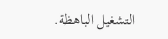التشغيل الباهظة.